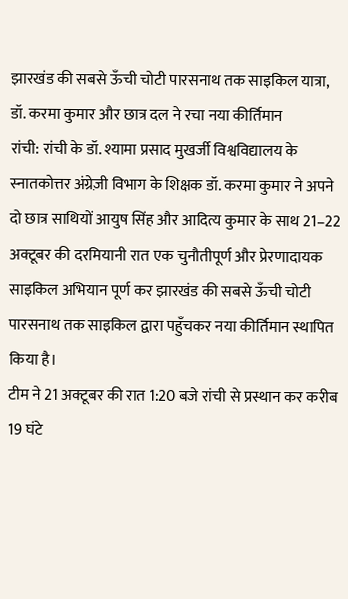झारखंड की सबसे ऊँची चोटी पारसनाथ तक साइकिल यात्रा, डॉ. करमा कुमार और छात्र दल ने रचा नया कीर्तिमान
रांची: रांची के डॉ. श्यामा प्रसाद मुखर्जी विश्वविद्यालय के स्नातकोत्तर अंग्रेज़ी विभाग के शिक्षक डॉ. करमा कुमार ने अपने दो छात्र साथियों आयुष सिंह और आदित्य कुमार के साथ 21–22 अक्टूबर की दरमियानी रात एक चुनौतीपूर्ण और प्रेरणादायक साइकिल अभियान पूर्ण कर झारखंड की सबसे ऊँची चोटी पारसनाथ तक साइकिल द्वारा पहुँचकर नया कीर्तिमान स्थापित किया है।
टीम ने 21 अक्टूबर की रात 1:20 बजे रांची से प्रस्थान कर करीब 19 घंटे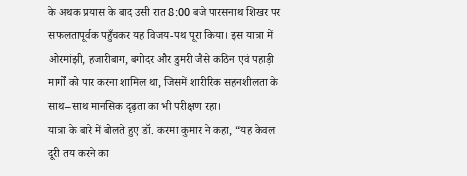के अथक प्रयास के बाद उसी रात 8:00 बजे पारसनाथ शिखर पर सफलतापूर्वक पहुँचकर यह विजय-पथ पूरा किया। इस यात्रा में ओरमांझी, हजारीबाग, बगोदर और डुमरी जैसे कठिन एवं पहाड़ी मार्गों को पार करना शामिल था, जिसमें शारीरिक सहनशीलता के साथ–साथ मानसिक दृढ़ता का भी परीक्षण रहा।
यात्रा के बारे में बोलते हुए डॉ. करमा कुमार ने कहा, “यह केवल दूरी तय करने का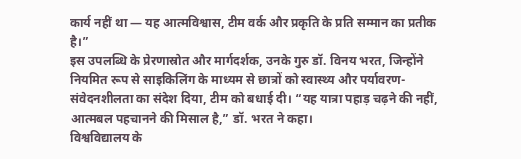कार्य नहीं था — यह आत्मविश्वास, टीम वर्क और प्रकृति के प्रति सम्मान का प्रतीक है।”
इस उपलब्धि के प्रेरणास्रोत और मार्गदर्शक, उनके गुरु डॉ. विनय भरत, जिन्होंने नियमित रूप से साइकिलिंग के माध्यम से छात्रों को स्वास्थ्य और पर्यावरण-संवेदनशीलता का संदेश दिया, टीम को बधाई दी। “यह यात्रा पहाड़ चढ़ने की नहीं, आत्मबल पहचानने की मिसाल है,” डॉ. भरत ने कहा।
विश्वविद्यालय के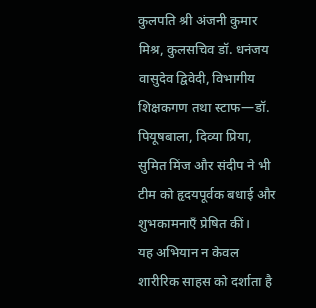कुलपति श्री अंजनी कुमार मिश्र, कुलसचिव डॉ. धनंजय वासुदेव द्विवेदी, विभागीय शिक्षकगण तथा स्टाफ—डॉ. पियूषबाला, दिव्या प्रिया, सुमित मिंज और संदीप ने भी टीम को हृदयपूर्वक बधाई और शुभकामनाएँ प्रेषित कीं।
यह अभियान न केवल शारीरिक साहस को दर्शाता है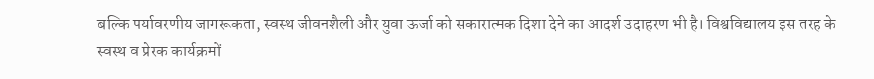बल्कि पर्यावरणीय जागरूकता, स्वस्थ जीवनशैली और युवा ऊर्जा को सकारात्मक दिशा देने का आदर्श उदाहरण भी है। विश्वविद्यालय इस तरह के स्वस्थ व प्रेरक कार्यक्रमों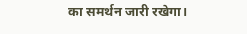का समर्थन जारी रखेगा।